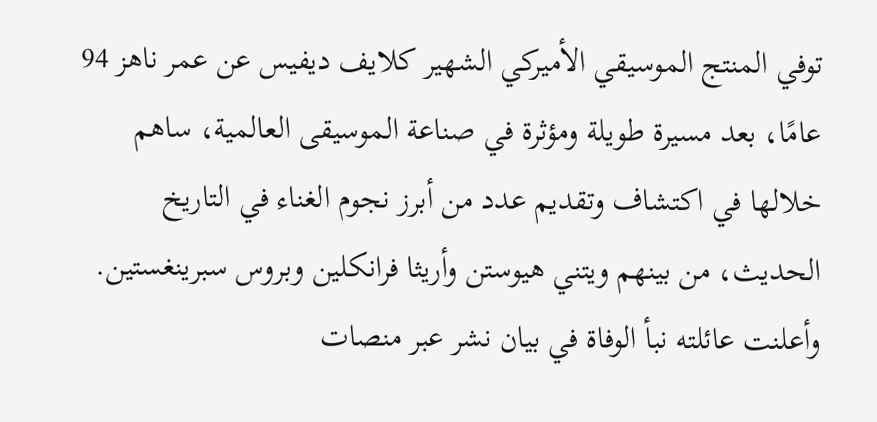توفي المنتج الموسيقي الأميركي الشهير كلايف ديفيس عن عمر ناهز 94 عامًا، بعد مسيرة طويلة ومؤثرة في صناعة الموسيقى العالمية، ساهم خلالها في اكتشاف وتقديم عدد من أبرز نجوم الغناء في التاريخ الحديث، من بينهم ويتني هيوستن وأريثا فرانكلين وبروس سبرينغستين.
وأعلنت عائلته نبأ الوفاة في بيان نشر عبر منصات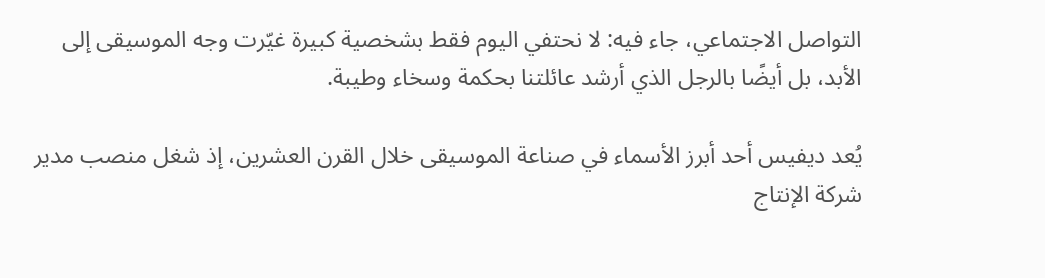التواصل الاجتماعي، جاء فيه: لا نحتفي اليوم فقط بشخصية كبيرة غيّرت وجه الموسيقى إلى الأبد، بل أيضًا بالرجل الذي أرشد عائلتنا بحكمة وسخاء وطيبة.

يُعد ديفيس أحد أبرز الأسماء في صناعة الموسيقى خلال القرن العشرين، إذ شغل منصب مدير شركة الإنتاج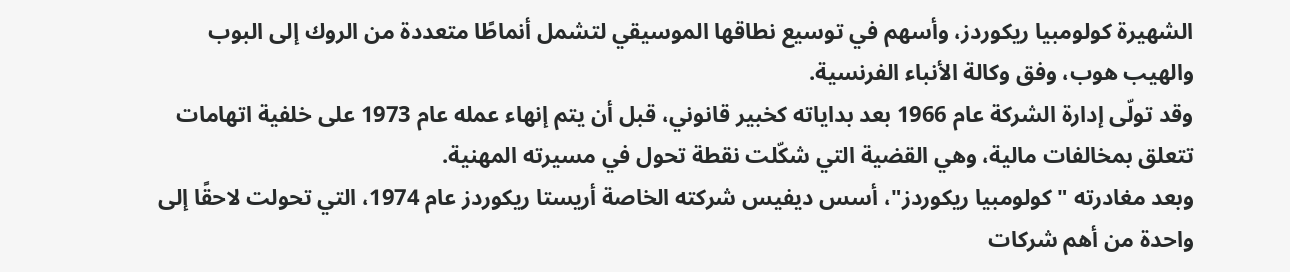الشهيرة كولومبيا ريكوردز، وأسهم في توسيع نطاقها الموسيقي لتشمل أنماطًا متعددة من الروك إلى البوب والهيب هوب، وفق وكالة الأنباء الفرنسية.
وقد تولّى إدارة الشركة عام 1966 بعد بداياته كخبير قانوني، قبل أن يتم إنهاء عمله عام 1973 على خلفية اتهامات تتعلق بمخالفات مالية، وهي القضية التي شكّلت نقطة تحول في مسيرته المهنية.
وبعد مغادرته "كولومبيا ريكوردز"، أسس ديفيس شركته الخاصة أريستا ريكوردز عام 1974، التي تحولت لاحقًا إلى واحدة من أهم شركات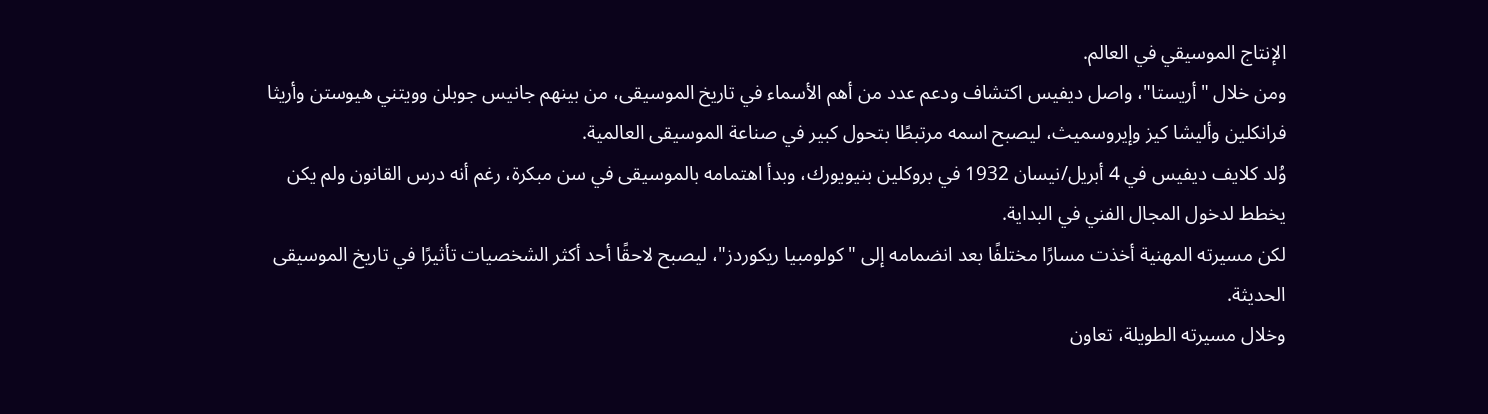الإنتاج الموسيقي في العالم.
ومن خلال "أريستا"، واصل ديفيس اكتشاف ودعم عدد من أهم الأسماء في تاريخ الموسيقى، من بينهم جانيس جوبلن وويتني هيوستن وأريثا فرانكلين وأليشا كيز وإيروسميث، ليصبح اسمه مرتبطًا بتحول كبير في صناعة الموسيقى العالمية.
وُلد كلايف ديفيس في 4 أبريل/نيسان 1932 في بروكلين بنيويورك، وبدأ اهتمامه بالموسيقى في سن مبكرة، رغم أنه درس القانون ولم يكن يخطط لدخول المجال الفني في البداية.
لكن مسيرته المهنية أخذت مسارًا مختلفًا بعد انضمامه إلى "كولومبيا ريكوردز"، ليصبح لاحقًا أحد أكثر الشخصيات تأثيرًا في تاريخ الموسيقى الحديثة.
وخلال مسيرته الطويلة، تعاون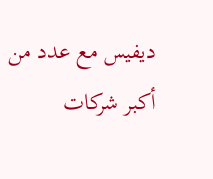ديفيس مع عدد من أكبر شركات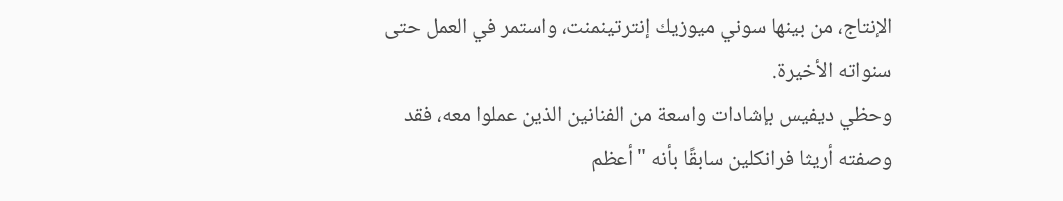الإنتاج، من بينها سوني ميوزيك إنترتينمنت، واستمر في العمل حتى سنواته الأخيرة.
وحظي ديفيس بإشادات واسعة من الفنانين الذين عملوا معه، فقد وصفته أريثا فرانكلين سابقًا بأنه "أعظم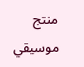منتج موسيقي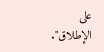على الإطلاق".